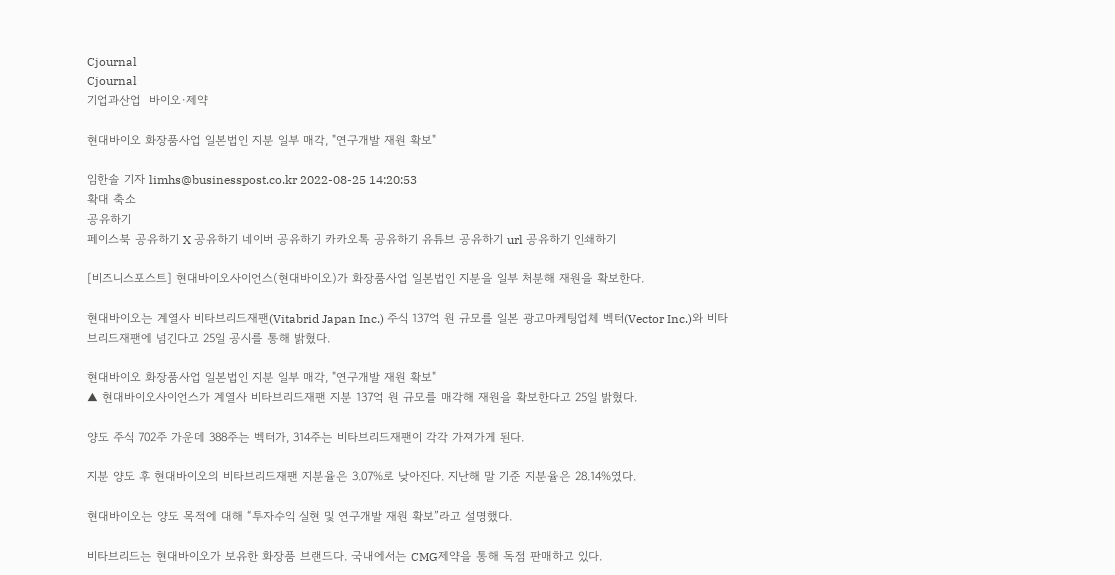Cjournal
Cjournal
기업과산업  바이오·제약

현대바이오 화장품사업 일본법인 지분 일부 매각, "연구개발 재원 확보"

임한솔 기자 limhs@businesspost.co.kr 2022-08-25 14:20:53
확대 축소
공유하기
페이스북 공유하기 X 공유하기 네이버 공유하기 카카오톡 공유하기 유튜브 공유하기 url 공유하기 인쇄하기

[비즈니스포스트] 현대바이오사이언스(현대바이오)가 화장품사업 일본법인 지분을 일부 처분해 재원을 확보한다.

현대바이오는 계열사 비타브리드재팬(Vitabrid Japan Inc.) 주식 137억 원 규모를 일본 광고마케팅업체 벡터(Vector Inc.)와 비타브리드재팬에 넘긴다고 25일 공시를 통해 밝혔다.

현대바이오 화장품사업 일본법인 지분 일부 매각, "연구개발 재원 확보"
▲ 현대바이오사이언스가 계열사 비타브리드재팬 지분 137억 원 규모를 매각해 재원을 확보한다고 25일 밝혔다.

양도 주식 702주 가운데 388주는 벡터가, 314주는 비타브리드재팬이 각각 가져가게 된다.

지분 양도 후 현대바이오의 비타브리드재팬 지분율은 3.07%로 낮아진다. 지난해 말 기준 지분율은 28.14%였다.

현대바이오는 양도 목적에 대해 “투자수익 실현 및 연구개발 재원 확보”라고 설명했다.

비타브리드는 현대바이오가 보유한 화장품 브랜드다. 국내에서는 CMG제약을 통해 독점 판매하고 있다.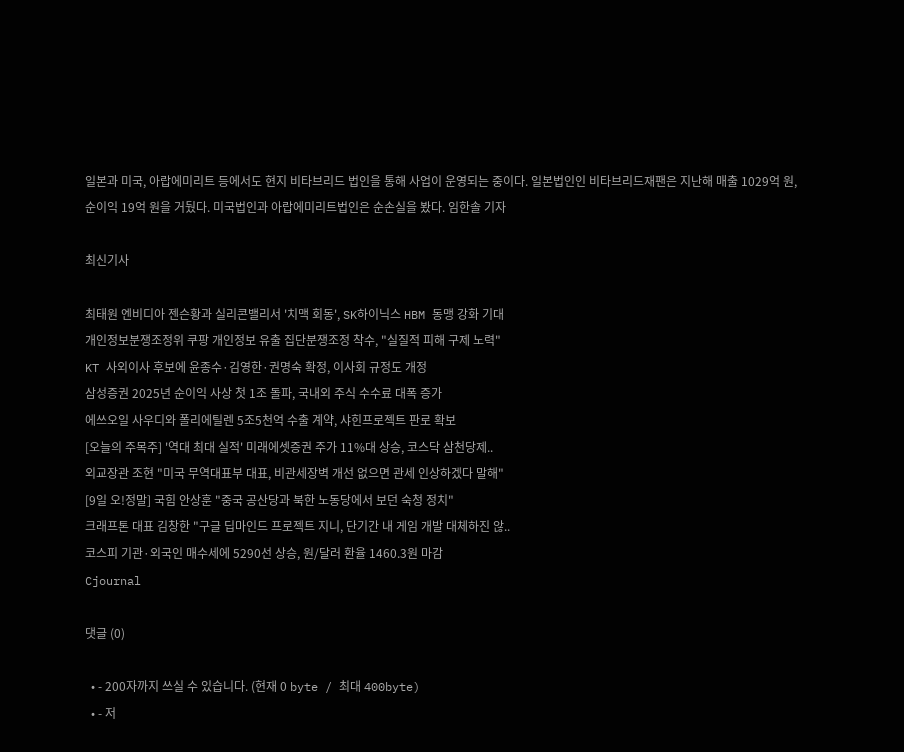일본과 미국, 아랍에미리트 등에서도 현지 비타브리드 법인을 통해 사업이 운영되는 중이다. 일본법인인 비타브리드재팬은 지난해 매출 1029억 원, 순이익 19억 원을 거뒀다. 미국법인과 아랍에미리트법인은 순손실을 봤다. 임한솔 기자

최신기사

최태원 엔비디아 젠슨황과 실리콘밸리서 '치맥 회동', SK하이닉스 HBM 동맹 강화 기대
개인정보분쟁조정위 쿠팡 개인정보 유출 집단분쟁조정 착수, "실질적 피해 구제 노력"
KT 사외이사 후보에 윤종수·김영한·권명숙 확정, 이사회 규정도 개정
삼성증권 2025년 순이익 사상 첫 1조 돌파, 국내외 주식 수수료 대폭 증가
에쓰오일 사우디와 폴리에틸렌 5조5천억 수출 계약, 샤힌프로젝트 판로 확보
[오늘의 주목주] '역대 최대 실적' 미래에셋증권 주가 11%대 상승, 코스닥 삼천당제..
외교장관 조현 "미국 무역대표부 대표, 비관세장벽 개선 없으면 관세 인상하겠다 말해"
[9일 오!정말] 국힘 안상훈 "중국 공산당과 북한 노동당에서 보던 숙청 정치"
크래프톤 대표 김창한 "구글 딥마인드 프로젝트 지니, 단기간 내 게임 개발 대체하진 않..
코스피 기관·외국인 매수세에 5290선 상승, 원/달러 환율 1460.3원 마감
Cjournal

댓글 (0)

  • - 200자까지 쓰실 수 있습니다. (현재 0 byte / 최대 400byte)
  • - 저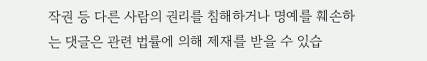작권 등 다른 사람의 권리를 침해하거나 명예를 훼손하는 댓글은 관련 법률에 의해 제재를 받을 수 있습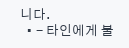니다.
  • - 타인에게 불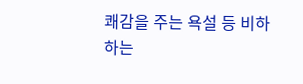쾌감을 주는 욕설 등 비하하는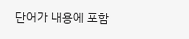단어가 내용에 포함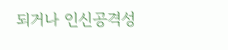되거나 인신공격성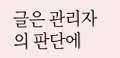글은 관리자의 판단에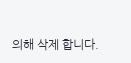의해 삭제 합니다.